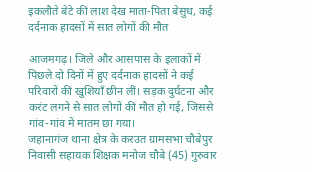इकलौते बेटे की लाश देख माता-पिता बेसुध, कई दर्दनाक हादसों में सात लोगों की मौत

आजमगढ़। जिले और आसपास के इलाकों में पिछले दो दिनों में हुए दर्दनाक हादसों ने कई परिवारों की खुशियाँ छीन लीं। सड़क दुर्घटना और करंट लगने से सात लोगों की मौत हो गई, जिससे गांव-गांव में मातम छा गया।
जहानागंज थाना क्षेत्र के करउत ग्रामसभा चौबेपुर निवासी सहायक शिक्षक मनोज चौबे (45) गुरुवार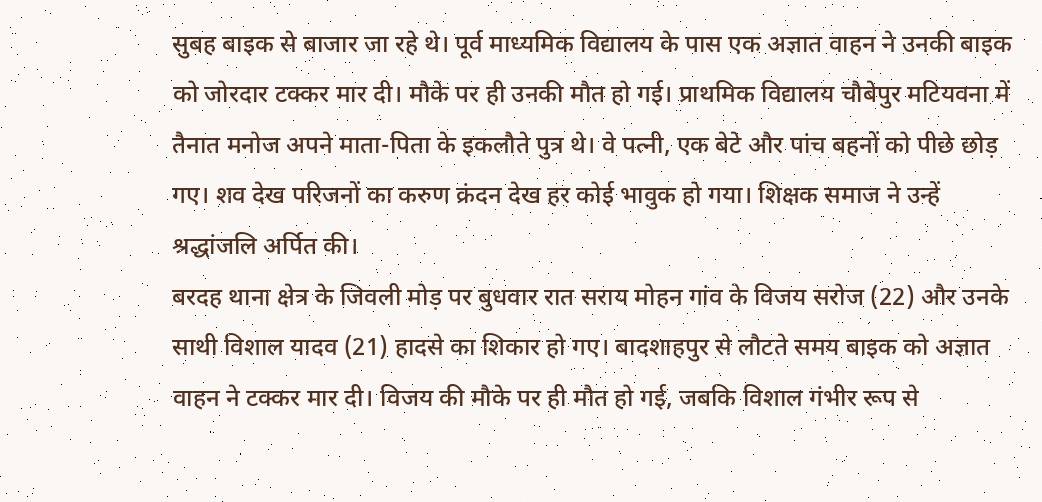सुबह बाइक से बाजार जा रहे थे। पूर्व माध्यमिक विद्यालय के पास एक अज्ञात वाहन ने उनकी बाइक को जोरदार टक्कर मार दी। मौके पर ही उनकी मौत हो गई। प्राथमिक विद्यालय चौबेपुर मटियवना में तैनात मनोज अपने माता-पिता के इकलौते पुत्र थे। वे पत्नी, एक बेटे और पांच बहनों को पीछे छोड़ गए। शव देख परिजनों का करुण क्रंदन देख हर कोई भावुक हो गया। शिक्षक समाज ने उन्हें श्रद्धांजलि अर्पित की।
बरदह थाना क्षेत्र के जिवली मोड़ पर बुधवार रात सराय मोहन गांव के विजय सरोज (22) और उनके साथी विशाल यादव (21) हादसे का शिकार हो गए। बादशाहपुर से लौटते समय बाइक को अज्ञात वाहन ने टक्कर मार दी। विजय की मौके पर ही मौत हो गई, जबकि विशाल गंभीर रूप से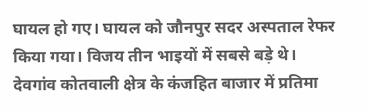घायल हो गए। घायल को जौनपुर सदर अस्पताल रेफर किया गया। विजय तीन भाइयों में सबसे बड़े थे।
देवगांव कोतवाली क्षेत्र के कंजहित बाजार में प्रतिमा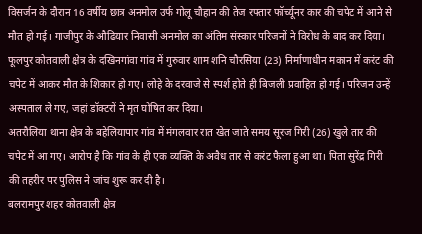विसर्जन के दौरान 16 वर्षीय छात्र अनमोल उर्फ गोलू चौहान की तेज रफ्तार फॉर्च्यूनर कार की चपेट में आने से मौत हो गई। गाजीपुर के औढियार निवासी अनमोल का अंतिम संस्कार परिजनों ने विरोध के बाद कर दिया।
फूलपुर कोतवाली क्षेत्र के दखिनगांवा गांव में गुरुवार शाम शनि चौरसिया (23) निर्माणाधीन मकान में करंट की चपेट में आकर मौत के शिकार हो गए। लोहे के दरवाजे से स्पर्श होते ही बिजली प्रवाहित हो गई। परिजन उन्हें अस्पताल ले गए, जहां डॉक्टरों ने मृत घोषित कर दिया।
अतरौलिया थाना क्षेत्र के बहेलियापार गांव में मंगलवार रात खेत जाते समय सूरज गिरी (26) खुले तार की चपेट में आ गए। आरोप है कि गांव के ही एक व्यक्ति के अवैध तार से करंट फैला हुआ था। पिता सुरेंद्र गिरी की तहरीर पर पुलिस ने जांच शुरू कर दी है।
बलरामपुर शहर कोतवाली क्षेत्र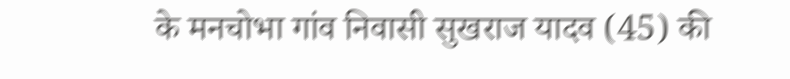के मनचोभा गांव निवासी सुखराज यादव (45) की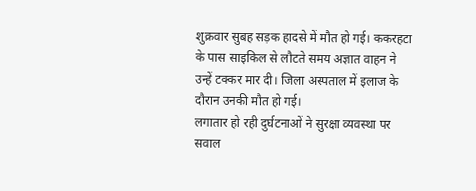शुक्रवार सुबह सड़क हादसे में मौत हो गई। ककरहटा के पास साइकिल से लौटते समय अज्ञात वाहन ने उन्हें टक्कर मार दी। जिला अस्पताल में इलाज के दौरान उनकी मौत हो गई।
लगातार हो रही दुर्घटनाओं ने सुरक्षा व्यवस्था पर सवाल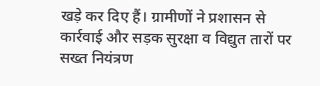खड़े कर दिए हैं। ग्रामीणों ने प्रशासन से कार्रवाई और सड़क सुरक्षा व विद्युत तारों पर सख्त नियंत्रण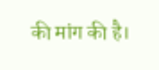की मांग की है।